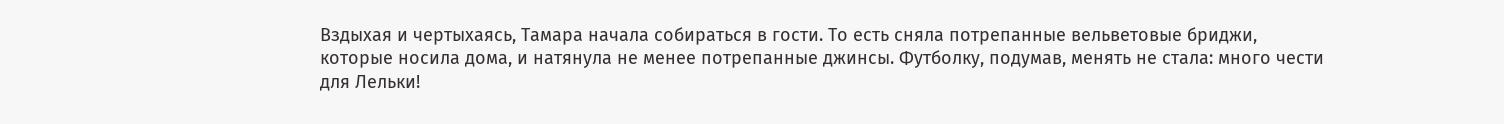Вздыхая и чертыхаясь, Тамара начала собираться в гости. То есть сняла потрепанные вельветовые бриджи, которые носила дома, и натянула не менее потрепанные джинсы. Футболку, подумав, менять не стала: много чести для Лельки!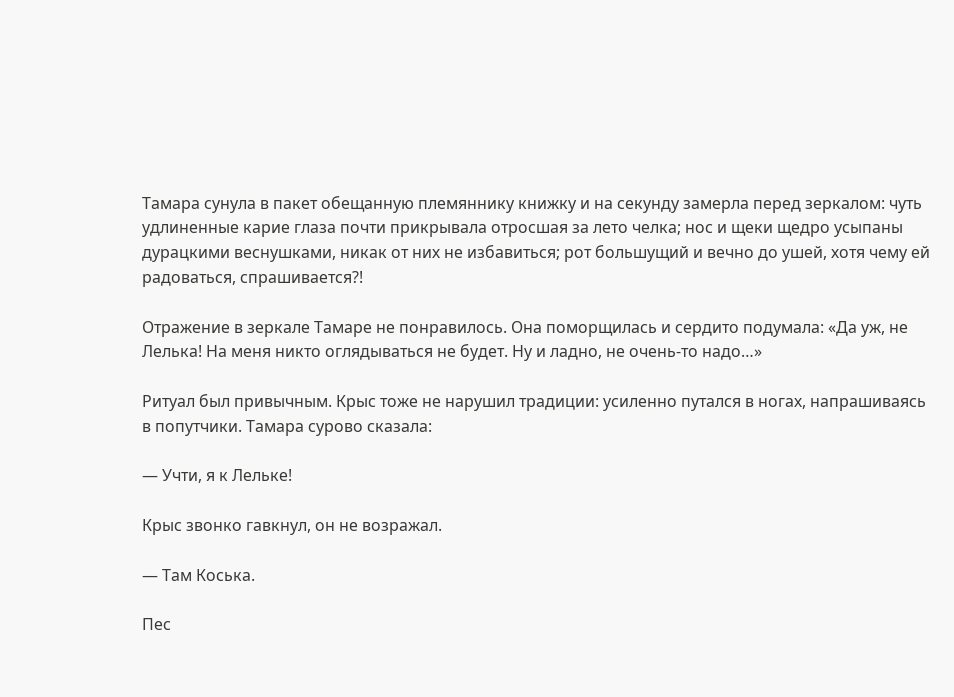Тамара сунула в пакет обещанную племяннику книжку и на секунду замерла перед зеркалом: чуть удлиненные карие глаза почти прикрывала отросшая за лето челка; нос и щеки щедро усыпаны дурацкими веснушками, никак от них не избавиться; рот большущий и вечно до ушей, хотя чему ей радоваться, спрашивается?!

Отражение в зеркале Тамаре не понравилось. Она поморщилась и сердито подумала: «Да уж, не Лелька! На меня никто оглядываться не будет. Ну и ладно, не очень-то надо…»

Ритуал был привычным. Крыс тоже не нарушил традиции: усиленно путался в ногах, напрашиваясь в попутчики. Тамара сурово сказала:

— Учти, я к Лельке!

Крыс звонко гавкнул, он не возражал.

— Там Коська.

Пес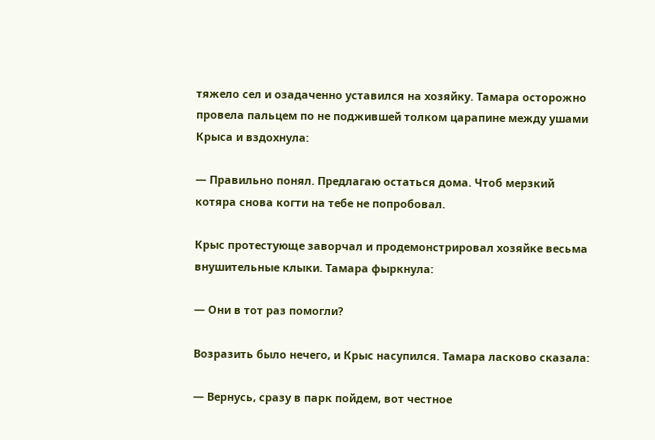тяжело сел и озадаченно уставился на хозяйку. Тамара осторожно провела пальцем по не поджившей толком царапине между ушами Крыса и вздохнула:

— Правильно понял. Предлагаю остаться дома. Чтоб мерзкий котяра снова когти на тебе не попробовал.

Крыс протестующе заворчал и продемонстрировал хозяйке весьма внушительные клыки. Тамара фыркнула:

— Они в тот раз помогли?

Возразить было нечего, и Крыс насупился. Тамара ласково сказала:

— Вернусь, сразу в парк пойдем, вот честное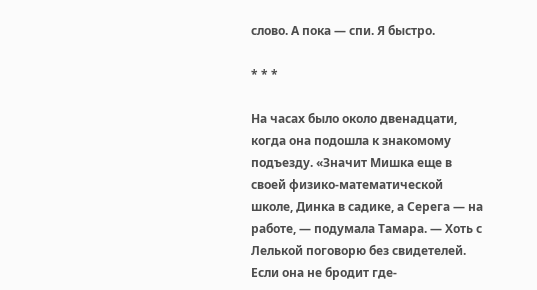слово. А пока — спи. Я быстро.

* * *

На часах было около двенадцати, когда она подошла к знакомому подъезду. «Значит Мишка еще в своей физико-математической школе, Динка в садике, а Серега — на работе, — подумала Тамара. — Хоть с Лелькой поговорю без свидетелей. Если она не бродит где-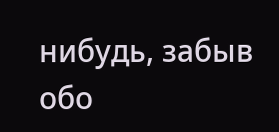нибудь, забыв обо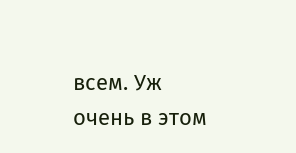всем. Уж очень в этом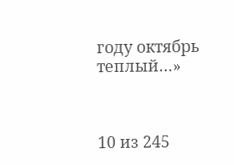году октябрь теплый…»



10 из 245